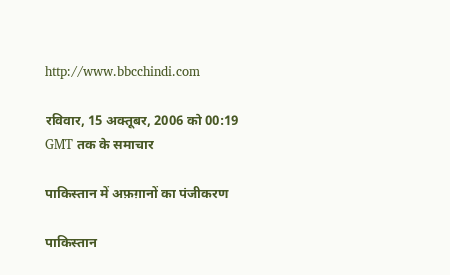http://www.bbcchindi.com

रविवार, 15 अक्तूबर, 2006 को 00:19 GMT तक के समाचार

पाकिस्तान में अफ़ग़ानों का पंजीकरण

पाकिस्तान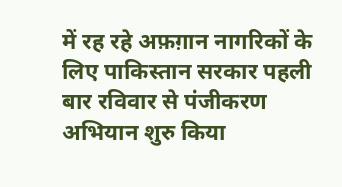में रह रहे अफ़ग़ान नागरिकों के लिए पाकिस्तान सरकार पहली बार रविवार से पंजीकरण अभियान शुरु किया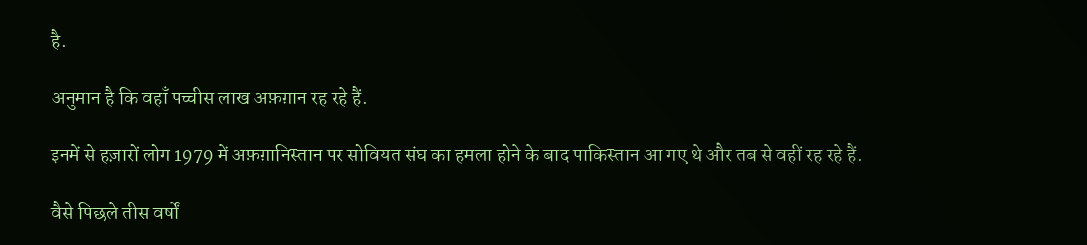है.

अनुमान है कि वहाँ पच्चीस लाख अफ़ग़ान रह रहे हैं.

इनमें से हज़ारों लोग 1979 में अफ़ग़ानिस्तान पर सोवियत संघ का हमला होने के बाद पाकिस्तान आ गए थे और तब से वहीं रह रहे हैं.

वैसे पिछले तीस वर्षों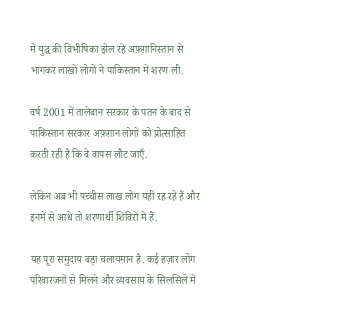में युद्ध की विभीषिका झेल रहे अफ़ग़ानिस्तान से भागकर लाखों लोगों ने पाकिस्तान में शरण ली.

वर्ष 2001 में तालेबान सरकार के पतन के बाद से पाकिस्तान सरकार अफ़ग़ान लोगों को प्रोत्साहित करती रही है कि वे वापस लौट जाएँ.

लेकिन अब भी पच्चीस लाख लोग यहीं रह रहे हैं और इनमें से आधे तो शरणार्थी शिविरों में हैं.

यह पूरा समुदाय बड़ा चलायमान है. कई हज़ार लोग परिवारजनों से मिलने और व्यवसाय के सिलसिले में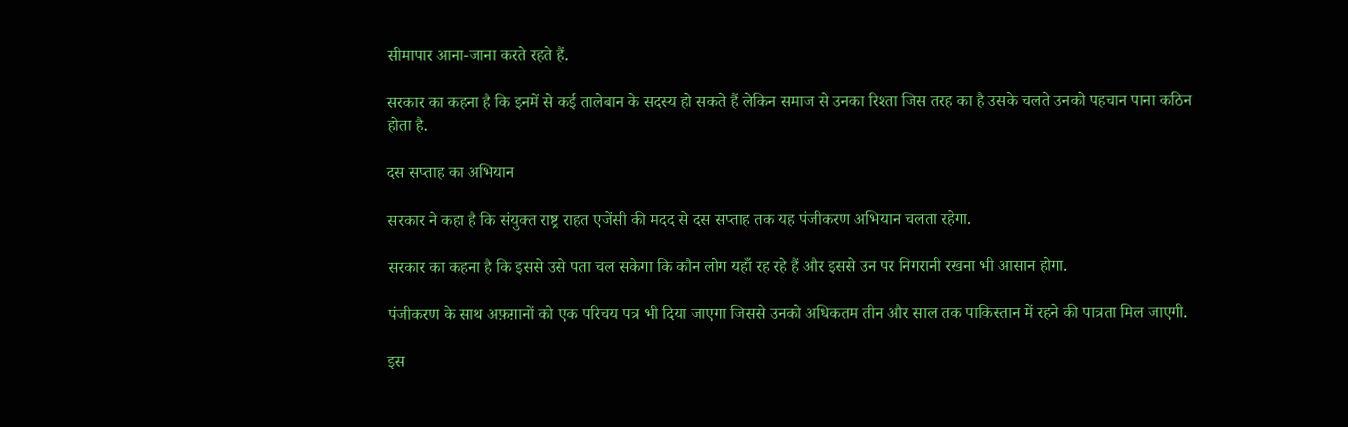सीमापार आना-जाना करते रहते हैं.

सरकार का कहना है कि इनमें से कई तालेबान के सदस्य हो सकते हैं लेकिन समाज से उनका रिश्ता जिस तरह का है उसके चलते उनको पहचान पाना कठिन होता है.

दस सप्ताह का अभियान

सरकार ने कहा है कि संयुक्त राष्ट्र राहत एजेंसी की मदद से दस सप्ताह तक यह पंजीकरण अभियान चलता रहेगा.

सरकार का कहना है कि इससे उसे पता चल सकेगा कि कौन लोग यहाँ रह रहे हैं और इससे उन पर निगरानी रखना भी आसान होगा.

पंजीकरण के साथ अफ़ग़ानों को एक परिचय पत्र भी दिया जाएगा जिससे उनको अधिकतम तीन और साल तक पाकिस्तान में रहने की पात्रता मिल जाएगी.

इस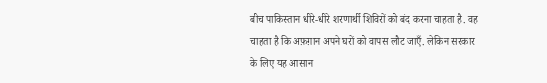बीच पाकिस्तान धीरे-धीरे शरणार्थी शिविरों को बंद करना चाहता है. वह चाहता है कि अफ़ग़ान अपने घरों को वापस लौट जाएँ. लेकिन सरकार के लिए यह आसान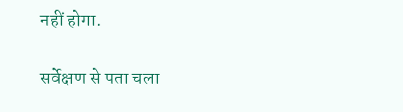नहीं होगा.

सर्वेक्षण से पता चला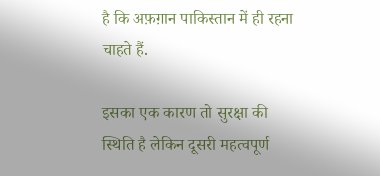है कि अफ़ग़ान पाकिस्तान में ही रहना चाहते हैं.

इसका एक कारण तो सुरक्षा की स्थिति है लेकिन दूसरी महत्वपूर्ण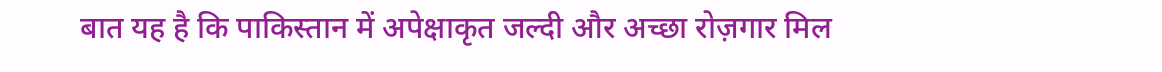बात यह है कि पाकिस्तान में अपेक्षाकृत जल्दी और अच्छा रोज़गार मिल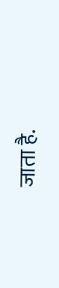जाता है.